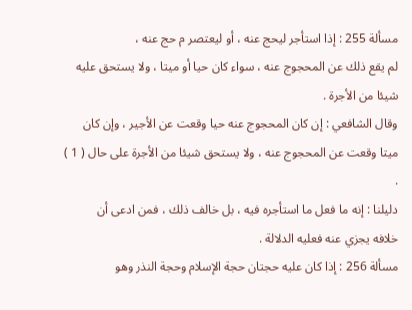مسألة 255 : إذا استأجر ليحج عنه ، أو ليعتصر م حج عنه ،
لم يقع ذلك عن المحجوج عنه ، سواء كان حيا أو ميتا ، ولا يستحق عليه
شيئا من الأجرة .
وقال الشافعي : إن كان المحجوج عنه حيا وقعت عن الأجير ، وإن كان
ميتا وقعت عن المحجوج عنه ، ولا يستحق شيئا من الأجرة على حال ( 1 ) .
دليلنا : إنه ما فعل ما استأجره فيه ، بل خالف ذلك ، فمن ادعى أن
خلافه يجزي عنه فعليه الدلالة .
مسألة 256 : إذا كان عليه حجتان حجة الإسلام وحجة النذر وهو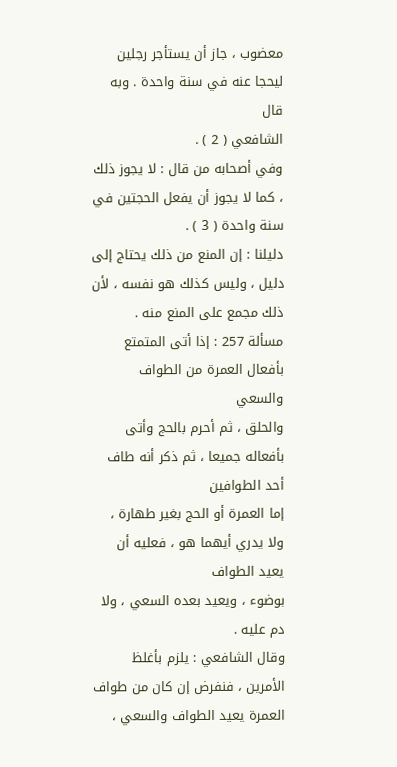معضوب ، جاز أن يستأجر رجلين ليحجا عنه في سنة واحدة . وبه قال
الشافعي ( 2 ) .
وفي أصحابه من قال : لا يجوز ذلك ، كما لا يجوز أن يفعل الحجتين في
سنة واحدة ( 3 ) .
دليلنا : إن المنع من ذلك يحتاج إلى دليل ، وليس كذلك هو نفسه ، لأن
ذلك مجمع على المنع منه .
مسألة 257 : إذا أتى المتمتع بأفعال العمرة من الطواف والسعي
والحلق ، ثم أحرم بالحج وأتى بأفعاله جميعا ، ثم ذكر أنه طاف أحد الطوافين
إما العمرة أو الحج بغير طهارة ، ولا يدري أيهما هو ، فعليه أن يعيد الطواف
بوضوء ، ويعيد بعده السعي ، ولا دم عليه .
وقال الشافعي : يلزم بأغلظ الأمرين ، فنفرض إن كان من طواف
العمرة يعيد الطواف والسعي ،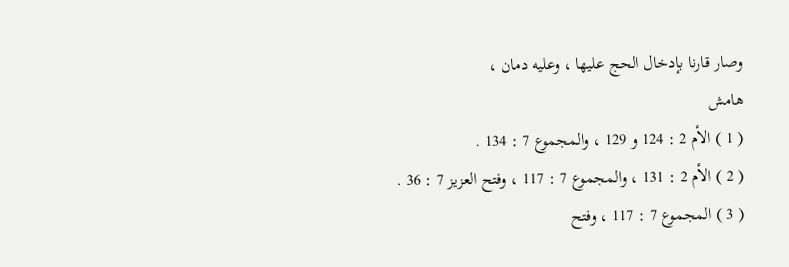وصار قارنا بإدخال الحج عليها ، وعليه دمان ،
هامش
( 1 ) الأم 2 : 124 و 129 ، والمجموع 7 : 134 .
( 2 ) الأم 2 : 131 ، والمجموع 7 : 117 ، وفتح العزيز 7 : 36 .
( 3 ) المجموع 7 : 117 ، وفتح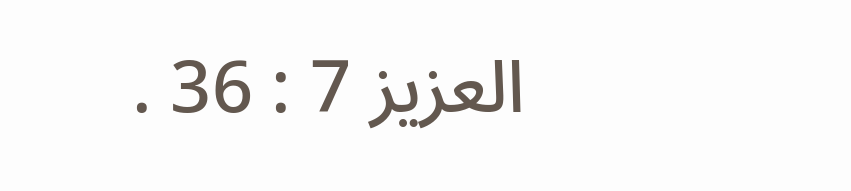العزيز 7 : 36 .